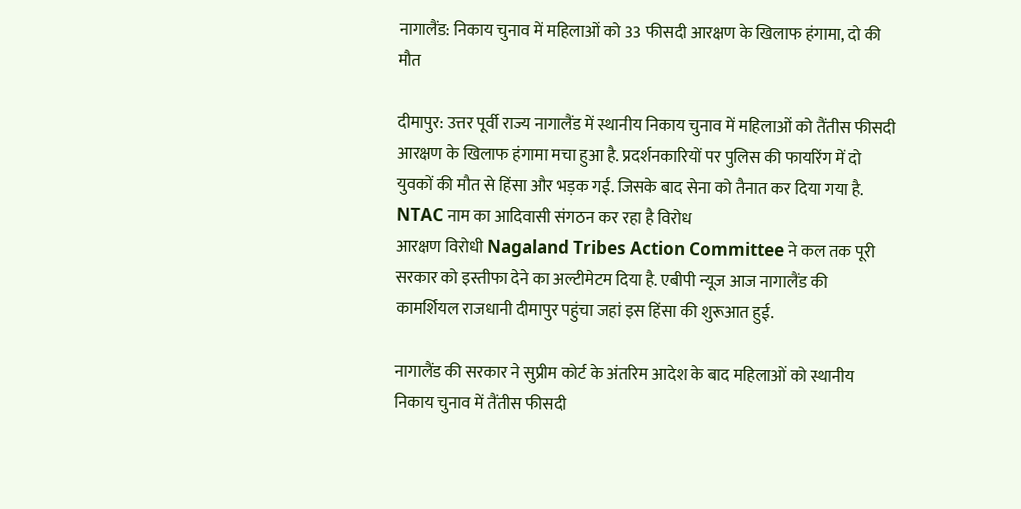नागालैंड: निकाय चुनाव में महिलाओं को 33 फीसदी आरक्षण के खिलाफ हंगामा, दो की मौत

दीमापुर: उत्तर पूर्वी राज्य नागालैंड में स्थानीय निकाय चुनाव में महिलाओं को तैंतीस फीसदी आरक्षण के खिलाफ हंगामा मचा हुआ है. प्रदर्शनकारियों पर पुलिस की फायरिंग में दो युवकों की मौत से हिंसा और भड़क गई. जिसके बाद सेना को तैनात कर दिया गया है.
NTAC नाम का आदिवासी संगठन कर रहा है विरोध
आरक्षण विरोधी Nagaland Tribes Action Committee ने कल तक पूरी सरकार को इस्तीफा देने का अल्टीमेटम दिया है. एबीपी न्यूज आज नागालैंड की कामर्शियल राजधानी दीमापुर पहुंचा जहां इस हिंसा की शुरूआत हुई.

नागालैंड की सरकार ने सुप्रीम कोर्ट के अंतरिम आदेश के बाद महिलाओं को स्थानीय निकाय चुनाव में तैंतीस फीसदी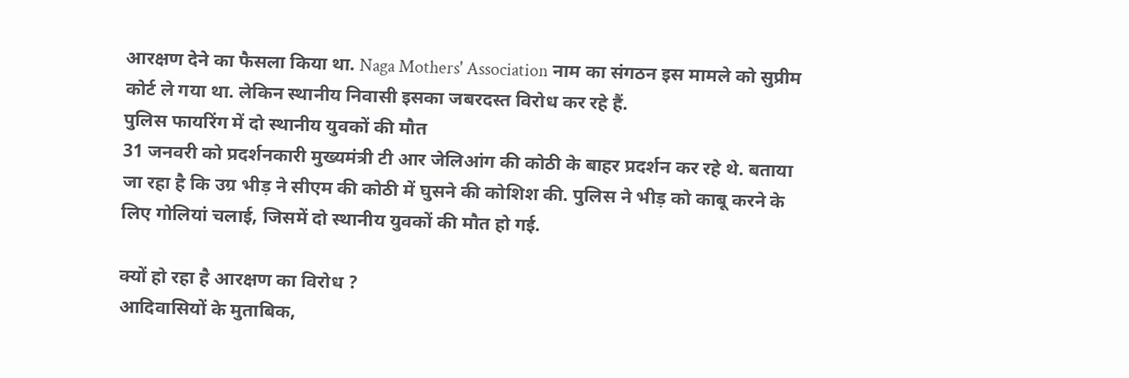आरक्षण देने का फैसला किया था. Naga Mothers' Association नाम का संगठन इस मामले को सुप्रीम कोर्ट ले गया था. लेकिन स्थानीय निवासी इसका जबरदस्त विरोध कर रहे हैं.
पुलिस फायरिंग में दो स्थानीय युवकों की मौत
31 जनवरी को प्रदर्शनकारी मुख्यमंत्री टी आर जेलिआंग की कोठी के बाहर प्रदर्शन कर रहे थे. बताया जा रहा है कि उग्र भीड़ ने सीएम की कोठी में घुसने की कोशिश की. पुलिस ने भीड़ को काबू करने के लिए गोलियां चलाई, जिसमें दो स्थानीय युवकों की मौत हो गई.

क्यों हो रहा है आरक्षण का विरोध ?
आदिवासियों के मुताबिक,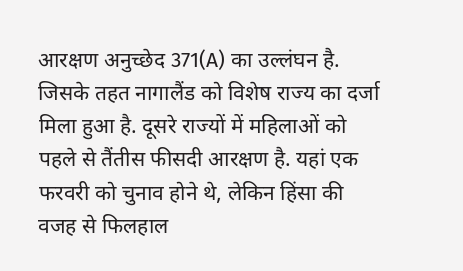आरक्षण अनुच्छेद 371(A) का उल्लंघन है. जिसके तहत नागालैंड को विशेष राज्य का दर्जा मिला हुआ है. दूसरे राज्यों में महिलाओं को पहले से तैंतीस फीसदी आरक्षण है. यहां एक फरवरी को चुनाव होने थे, लेकिन हिंसा की वजह से फिलहाल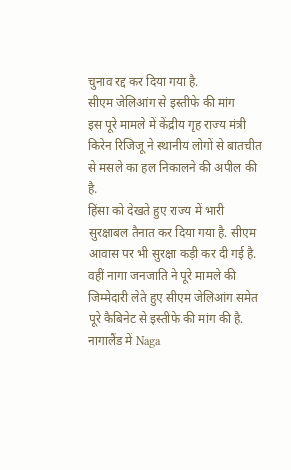चुनाव रद्द कर दिया गया है.
सीएम जेलिआंग से इस्तीफे की मांग
इस पूरे मामले में केंद्रीय गृह राज्य मंत्री किरेन रिजिजू ने स्थानीय लोगों से बातचीत से मसले का हल निकालने की अपील की है.
हिंसा को देखते हुए राज्य में भारी सुरक्षाबल तैनात कर दिया गया है. सीएम आवास पर भी सुरक्षा कड़ी कर दी गई है. वहीं नागा जनजाति ने पूरे मामले की जिम्मेदारी लेते हुए सीएम जेलिआंग समेत पूरे कैबिनेट से इस्तीफे की मांग की है. नागालैंड में Naga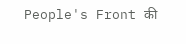People's Front की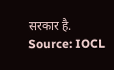सरकार है.
Source: IOCL